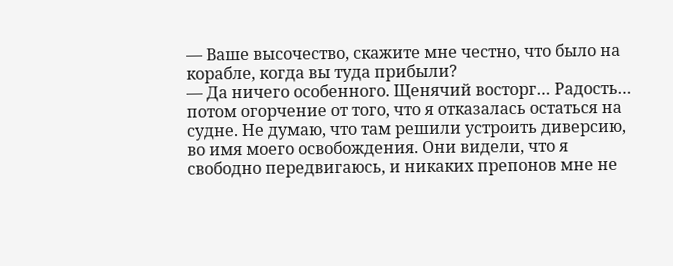— Ваше высочество, скажите мне честно, что было на корабле, когда вы туда прибыли?
— Да ничего особенного. Щенячий восторг… Радость… потом огорчение от того, что я отказалась остаться на судне. Не думаю, что там решили устроить диверсию, во имя моего освобождения. Они видели, что я свободно передвигаюсь, и никаких препонов мне не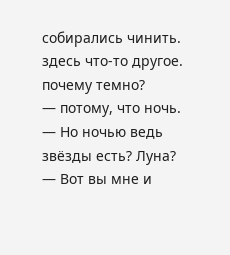собирались чинить. здесь что-то другое. почему темно?
— потому, что ночь.
— Но ночью ведь звёзды есть? Луна?
— Вот вы мне и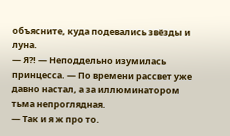объясните, куда подевались звёзды и луна.
— Я?! — Неподдельно изумилась принцесса. — По времени рассвет уже давно настал, а за иллюминатором тьма непроглядная.
— Так и я ж про то.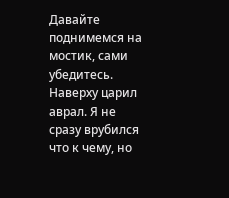Давайте поднимемся на мостик, сами убедитесь.
Наверху царил аврал. Я не сразу врубился что к чему, но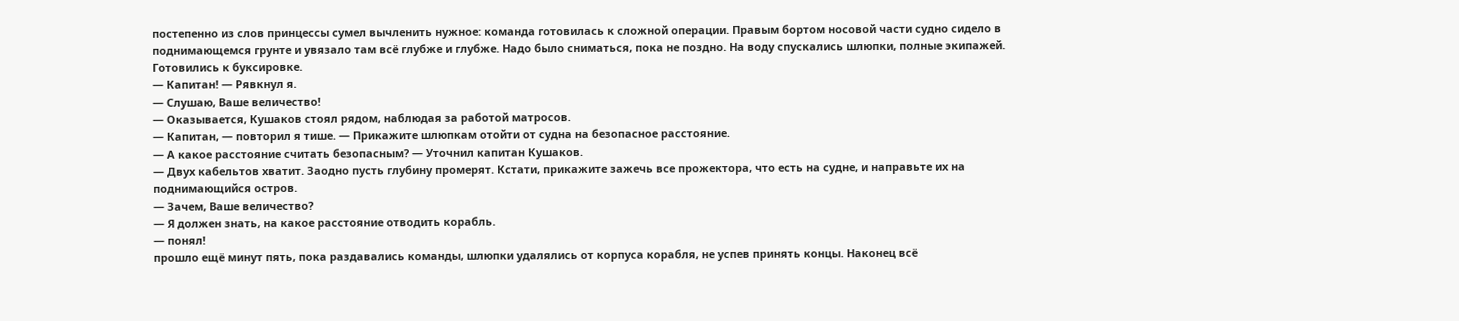постепенно из слов принцессы сумел вычленить нужное: команда готовилась к сложной операции. Правым бортом носовой части судно сидело в поднимающемся грунте и увязало там всё глубже и глубже. Надо было сниматься, пока не поздно. На воду спускались шлюпки, полные экипажей. Готовились к буксировке.
— Капитан! — Рявкнул я.
— Слушаю, Ваше величество!
— Оказывается, Кушаков стоял рядом, наблюдая за работой матросов.
— Капитан, — повторил я тише. — Прикажите шлюпкам отойти от судна на безопасное расстояние.
— А какое расстояние считать безопасным? — Уточнил капитан Кушаков.
— Двух кабельтов хватит. Заодно пусть глубину промерят. Кстати, прикажите зажечь все прожектора, что есть на судне, и направьте их на поднимающийся остров.
— Зачем, Ваше величество?
— Я должен знать, на какое расстояние отводить корабль.
— понял!
прошло ещё минут пять, пока раздавались команды, шлюпки удалялись от корпуса корабля, не успев принять концы. Наконец всё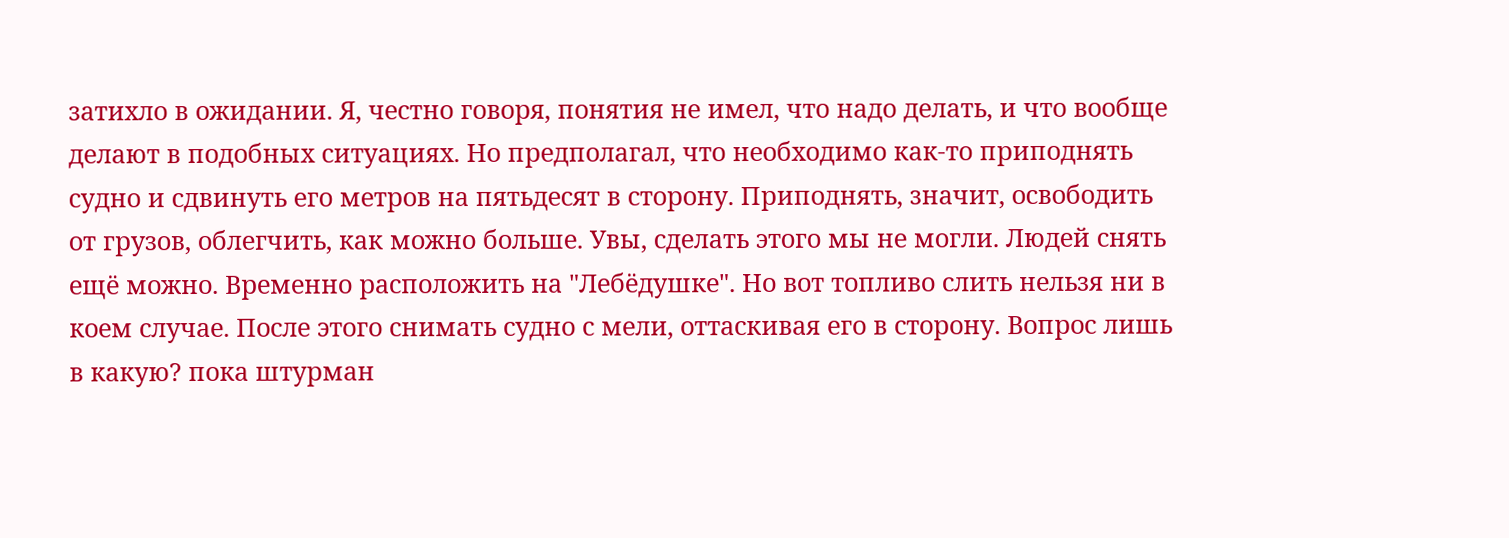затихло в ожидании. Я, честно говоря, понятия не имел, что надо делать, и что вообще делают в подобных ситуациях. Но предполагал, что необходимо как-то приподнять судно и сдвинуть его метров на пятьдесят в сторону. Приподнять, значит, освободить от грузов, облегчить, как можно больше. Увы, сделать этого мы не могли. Людей снять ещё можно. Временно расположить на "Лебёдушке". Но вот топливо слить нельзя ни в коем случае. После этого снимать судно с мели, оттаскивая его в сторону. Вопрос лишь в какую? пока штурман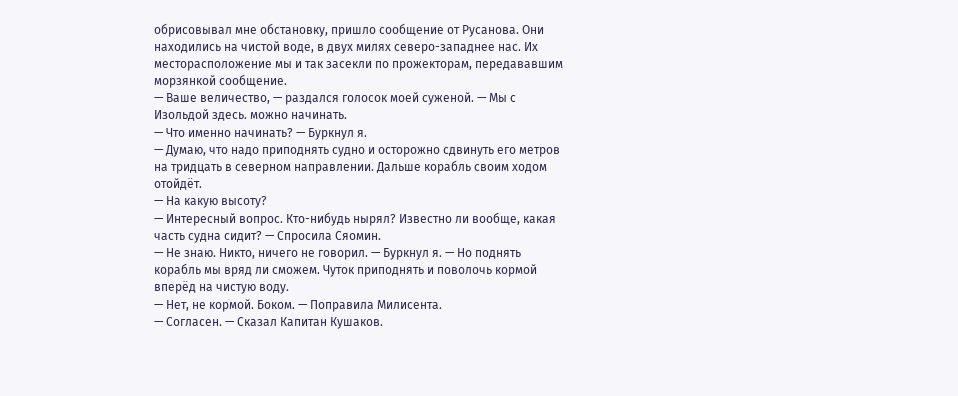обрисовывал мне обстановку, пришло сообщение от Русанова. Они находились на чистой воде, в двух милях северо-западнее нас. Их месторасположение мы и так засекли по прожекторам, передававшим морзянкой сообщение.
— Ваше величество, — раздался голосок моей суженой. — Мы с Изольдой здесь. можно начинать.
— Что именно начинать? — Буркнул я.
— Думаю, что надо приподнять судно и осторожно сдвинуть его метров на тридцать в северном направлении. Дальше корабль своим ходом отойдёт.
— На какую высоту?
— Интересный вопрос. Кто-нибудь нырял? Известно ли вообще, какая часть судна сидит? — Спросила Сяомин.
— Не знаю. Никто, ничего не говорил. — Буркнул я. — Но поднять корабль мы вряд ли сможем. Чуток приподнять и поволочь кормой вперёд на чистую воду.
— Нет, не кормой. Боком. — Поправила Милисента.
— Согласен. — Сказал Капитан Кушаков.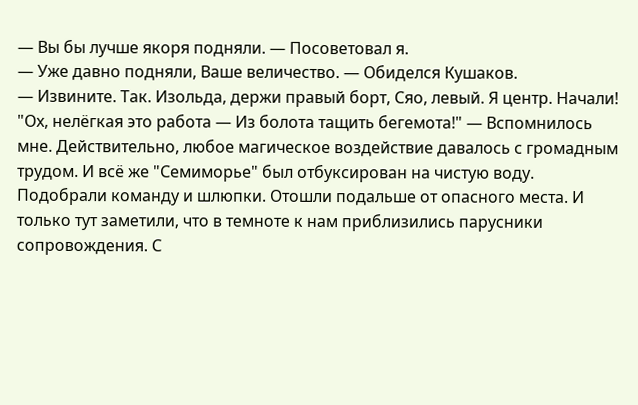— Вы бы лучше якоря подняли. — Посоветовал я.
— Уже давно подняли, Ваше величество. — Обиделся Кушаков.
— Извините. Так. Изольда, держи правый борт, Сяо, левый. Я центр. Начали!
"Ох, нелёгкая это работа — Из болота тащить бегемота!" — Вспомнилось мне. Действительно, любое магическое воздействие давалось с громадным трудом. И всё же "Семиморье" был отбуксирован на чистую воду. Подобрали команду и шлюпки. Отошли подальше от опасного места. И только тут заметили, что в темноте к нам приблизились парусники сопровождения. С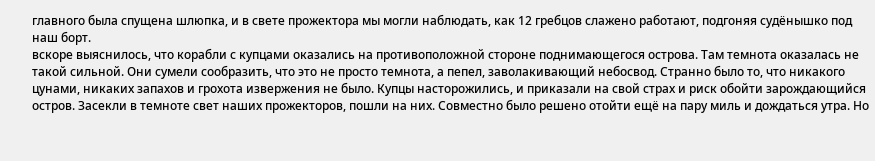главного была спущена шлюпка, и в свете прожектора мы могли наблюдать, как 12 гребцов слажено работают, подгоняя судёнышко под наш борт.
вскоре выяснилось, что корабли с купцами оказались на противоположной стороне поднимающегося острова. Там темнота оказалась не такой сильной. Они сумели сообразить, что это не просто темнота, а пепел, заволакивающий небосвод. Странно было то, что никакого цунами, никаких запахов и грохота извержения не было. Купцы насторожились, и приказали на свой страх и риск обойти зарождающийся остров. Засекли в темноте свет наших прожекторов, пошли на них. Совместно было решено отойти ещё на пару миль и дождаться утра. Но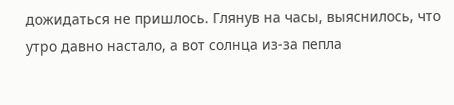дожидаться не пришлось. Глянув на часы, выяснилось, что утро давно настало, а вот солнца из-за пепла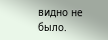видно не было.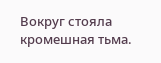Вокруг стояла кромешная тьма.